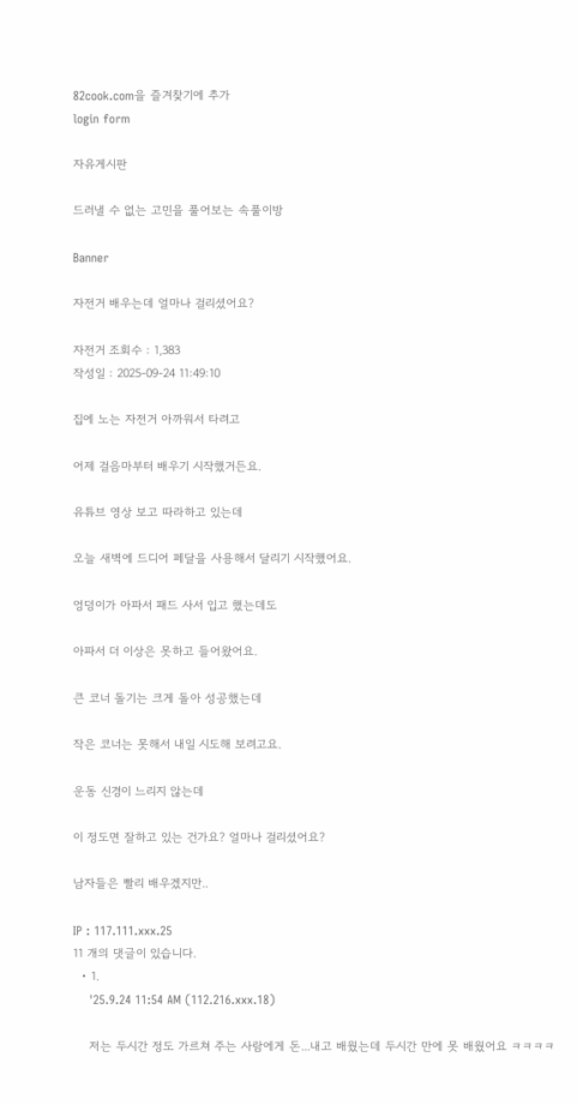82cook.com을 즐겨찾기에 추가
login form

자유게시판

드러낼 수 없는 고민을 풀어보는 속풀이방

Banner

자전거 배우는데 얼마나 걸리셨어요?

자전거 조회수 : 1,383
작성일 : 2025-09-24 11:49:10

집에 노는 자전거 아까워서 타려고

어제 걸음마부터 배우기 시작했거든요.

유튜브 영상 보고 따라하고 있는데

오늘 새벽에 드디어 페달을 사용해서 달리기 시작했어요.

엉덩이가 아파서 패드 사서 입고 했는데도

아파서 더 이상은 못하고 들어왔어요.

큰 코너 돌기는 크게 돌아 성공했는데

작은 코너는 못해서 내일 시도해 보려고요.

운동 신경이 느리지 않는데

이 정도면 잘하고 있는 건가요? 얼마나 걸리셨어요?

남자들은 빨리 배우겠지만..

IP : 117.111.xxx.25
11 개의 댓글이 있습니다.
  • 1.
    '25.9.24 11:54 AM (112.216.xxx.18)

    저는 두시간 정도 가르쳐 주는 사람에게 돈...내고 배웠는데 두시간 만에 못 배웠어요 ㅋㅋㅋㅋ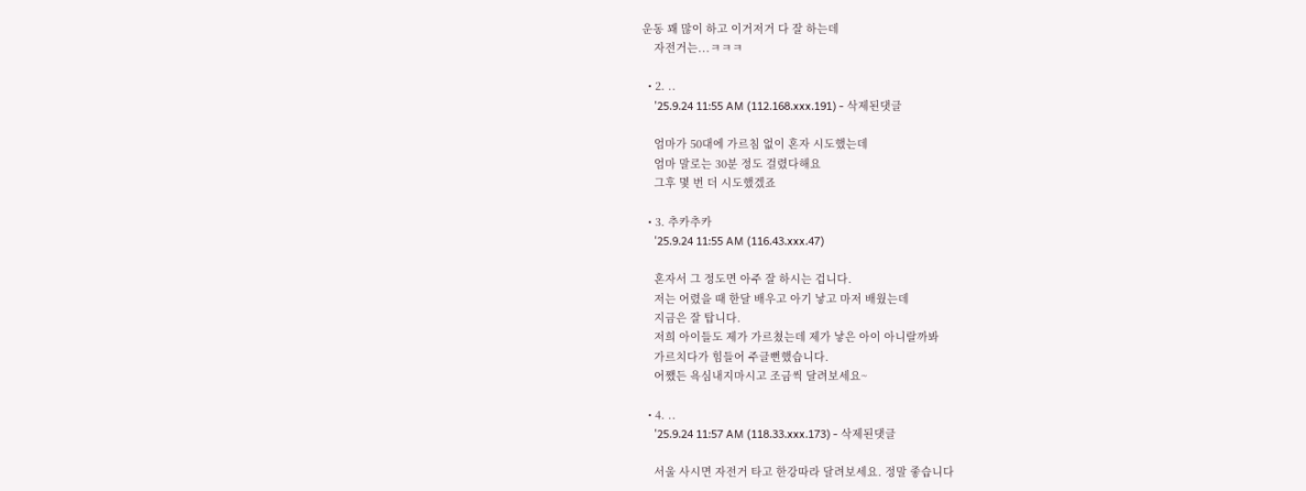운동 꽤 많이 하고 이거저거 다 잘 하는데
    자전거는...ㅋㅋㅋ

  • 2. ..
    '25.9.24 11:55 AM (112.168.xxx.191) - 삭제된댓글

    엄마가 50대에 가르침 없이 혼자 시도했는데
    엄마 말로는 30분 정도 걸렸다해요
    그후 몇 번 더 시도했겠죠

  • 3. 추카추카
    '25.9.24 11:55 AM (116.43.xxx.47)

    혼자서 그 정도면 아주 잘 하시는 겁니다.
    저는 어렸을 때 한달 배우고 아기 낳고 마저 배웠는데
    지금은 잘 탑니다.
    저희 아이들도 제가 가르쳤는데 제가 낳은 아이 아니랄까봐
    가르치다가 힘들어 주글뻔했습니다.
    어쨌든 욕심내지마시고 조금씩 달려보세요~

  • 4. ..
    '25.9.24 11:57 AM (118.33.xxx.173) - 삭제된댓글

    서울 사시면 자전거 타고 한강따라 달려보세요. 정말 좋습니다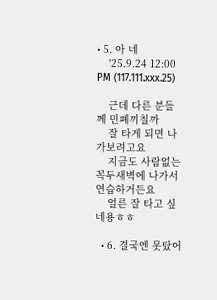• 5. 아 네
    '25.9.24 12:00 PM (117.111.xxx.25)

    근데 다른 분들께 민폐끼칠까
    잘 타게 되면 나가보려고요
    지금도 사람없는 꼭두새벽에 나가서 연습하거든요
    얼른 잘 타고 싶네용ㅎㅎ

  • 6. 결국엔 못탔어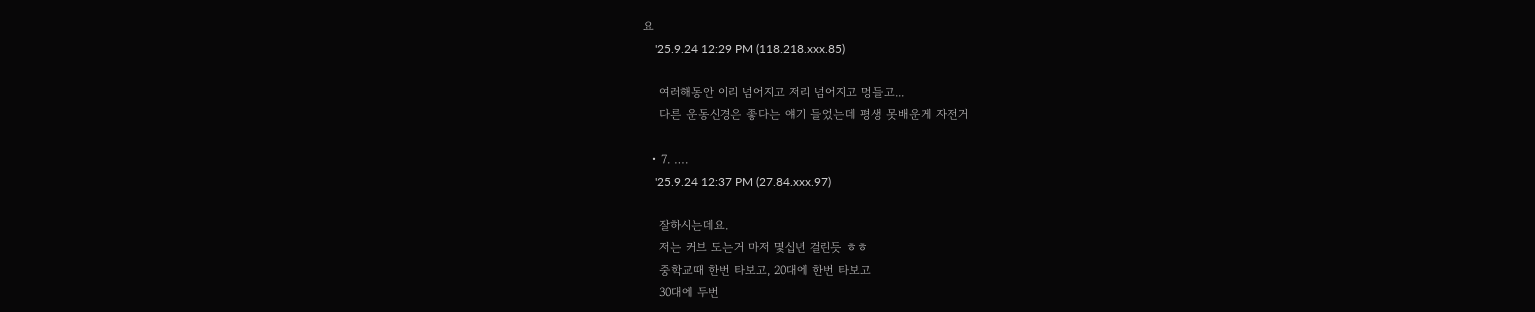요
    '25.9.24 12:29 PM (118.218.xxx.85)

    여러해동안 이리 넘어지고 저리 넘어지고 멍들고...
    다른 운동신경은 좋다는 얘기 들었는데 평생 못배운게 자전거

  • 7. ….
    '25.9.24 12:37 PM (27.84.xxx.97)

    잘하시는데요.
    저는 커브 도는거 마저 몇십년 걸린듯 ㅎㅎ
    중학교때 한번 타보고, 20대에 한번 타보고
    30대에 두번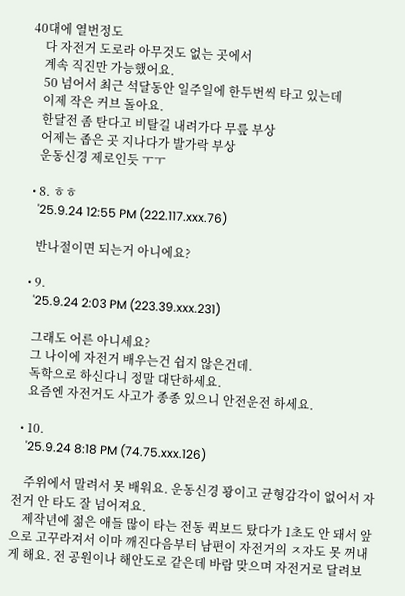40대에 열번정도
    다 자전거 도로라 아무것도 없는 곳에서
    계속 직진만 가능했어요.
    50 넘어서 최근 석달동안 일주일에 한두번씩 타고 있는데
    이제 작은 커브 돌아요.
    한달전 좀 탄다고 비탈길 내려가다 무릎 부상
    어제는 좁은 곳 지나다가 발가락 부상
    운동신경 제로인듯 ㅜㅜ

  • 8. ㅎㅎ
    '25.9.24 12:55 PM (222.117.xxx.76)

    반나절이면 되는거 아니에요?

  • 9.
    '25.9.24 2:03 PM (223.39.xxx.231)

    그래도 어른 아니세요?
    그 나이에 자전거 배우는건 쉽지 않은건데.
    독학으로 하신다니 정말 대단하세요.
    요즘엔 자전거도 사고가 종종 있으니 안전운전 하세요.

  • 10.
    '25.9.24 8:18 PM (74.75.xxx.126)

    주위에서 말려서 못 배워요. 운동신경 꽝이고 균형감각이 없어서 자전거 안 타도 잘 넘어져요.
    제작년에 젊은 애들 많이 타는 전동 퀵보드 탔다가 1초도 안 돼서 앞으로 고꾸라져서 이마 깨진다음부터 남편이 자전거의 ㅈ자도 못 꺼내게 해요. 전 공원이나 해안도로 같은데 바람 맞으며 자전거로 달려보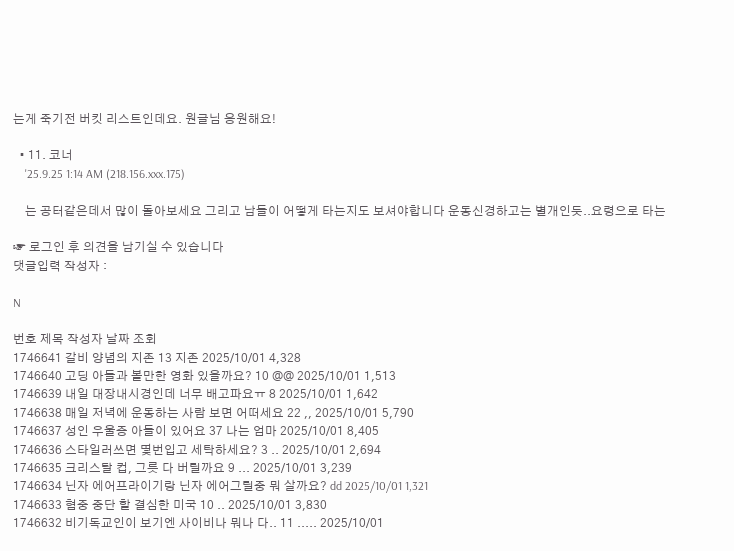는게 죽기전 버킷 리스트인데요. 원글님 응원해요!

  • 11. 코너
    '25.9.25 1:14 AM (218.156.xxx.175)

    는 공터같은데서 많이 돌아보세요 그리고 남들이 어떻게 타는지도 보셔야합니다 운동신경하고는 별개인듯..요령으로 타는

☞ 로그인 후 의견을 남기실 수 있습니다
댓글입력 작성자 :

N

번호 제목 작성자 날짜 조회
1746641 갈비 양념의 지존 13 지존 2025/10/01 4,328
1746640 고딩 아들과 볼만한 영화 있을까요? 10 @@ 2025/10/01 1,513
1746639 내일 대장내시경인데 너무 배고파요ㅠ 8 2025/10/01 1,642
1746638 매일 저녁에 운동하는 사람 보면 어떠세요 22 ,, 2025/10/01 5,790
1746637 성인 우울증 아들이 있어요 37 나는 엄마 2025/10/01 8,405
1746636 스타일러쓰면 몇번입고 세탁하세요? 3 .. 2025/10/01 2,694
1746635 크리스탈 컵, 그릇 다 버릴까요 9 ... 2025/10/01 3,239
1746634 닌자 에어프라이기랑 닌자 에어그릴중 뭐 살까요? dd 2025/10/01 1,321
1746633 혐중 중단 할 결심한 미국 10 .. 2025/10/01 3,830
1746632 비기독교인이 보기엔 사이비나 뭐나 다.. 11 ..... 2025/10/01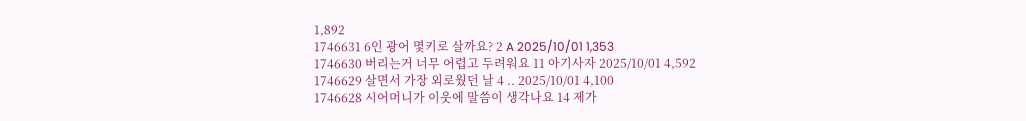1,892
1746631 6인 광어 몇키로 살까요? 2 A 2025/10/01 1,353
1746630 버리는거 너무 어렵고 두려워요 11 아기사자 2025/10/01 4,592
1746629 살면서 가장 외로웠던 날 4 .. 2025/10/01 4,100
1746628 시어머니가 이웃에 말씀이 생각나요 14 제가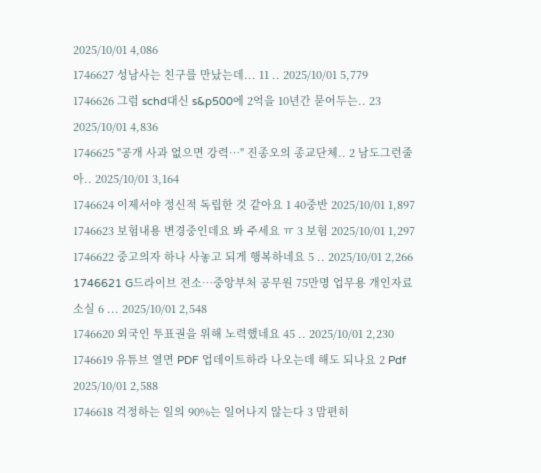2025/10/01 4,086
1746627 성남사는 친구를 만났는데... 11 .. 2025/10/01 5,779
1746626 그럼 schd대신 s&p500에 2억을 10년간 묻어두는.. 23 2025/10/01 4,836
1746625 "공개 사과 없으면 강력…" 진종오의 종교단체.. 2 남도그런줄아.. 2025/10/01 3,164
1746624 이제서야 정신적 독립한 것 같아요 1 40중반 2025/10/01 1,897
1746623 보험내용 변경중인데요 봐 주세요 ㅠ 3 보험 2025/10/01 1,297
1746622 중고의자 하나 사놓고 되게 행복하네요 5 .. 2025/10/01 2,266
1746621 G드라이브 전소…중앙부처 공무원 75만명 업무용 개인자료 소실 6 ... 2025/10/01 2,548
1746620 외국인 투표권을 위해 노력했네요 45 .. 2025/10/01 2,230
1746619 유튜브 열면 PDF 업데이트하라 나오는데 해도 되나요 2 Pdf 2025/10/01 2,588
1746618 걱정하는 일의 90%는 일어나지 않는다 3 맘편히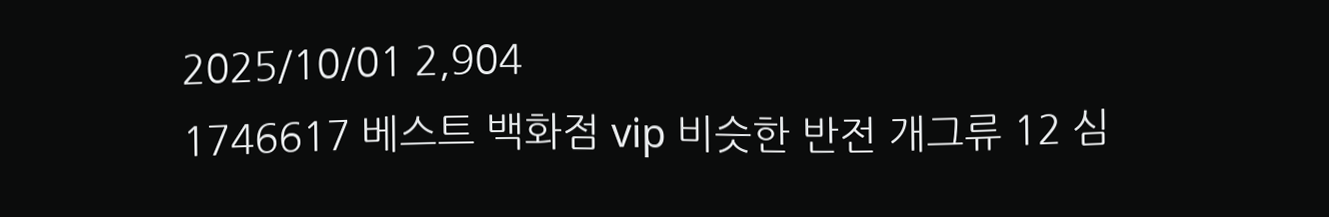2025/10/01 2,904
1746617 베스트 백화점 vip 비슷한 반전 개그류 12 심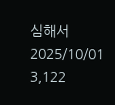심해서 2025/10/01 3,122